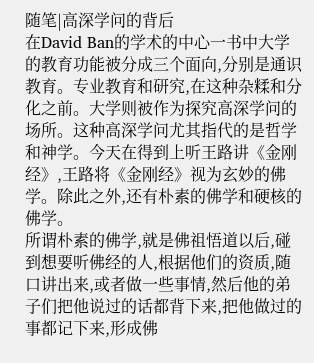随笔|高深学问的背后
在David Ban的学术的中心一书中大学的教育功能被分成三个面向,分别是通识教育。专业教育和研究,在这种杂糅和分化之前。大学则被作为探究高深学问的场所。这种高深学问尤其指代的是哲学和神学。今天在得到上听王路讲《金刚经》,王路将《金刚经》视为玄妙的佛学。除此之外,还有朴素的佛学和硬核的佛学。
所谓朴素的佛学,就是佛祖悟道以后,碰到想要听佛经的人,根据他们的资质,随口讲出来,或者做一些事情,然后他的弟子们把他说过的话都背下来,把他做过的事都记下来,形成佛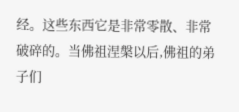经。这些东西它是非常零散、非常破碎的。当佛祖涅槃以后,佛祖的弟子们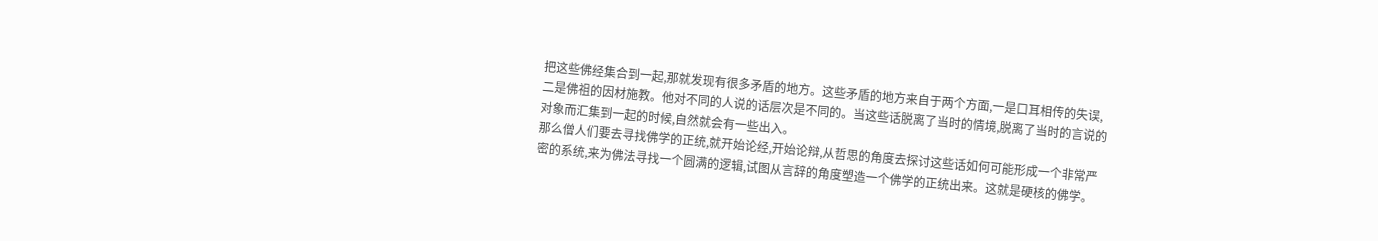把这些佛经集合到一起,那就发现有很多矛盾的地方。这些矛盾的地方来自于两个方面,一是口耳相传的失误,二是佛祖的因材施教。他对不同的人说的话层次是不同的。当这些话脱离了当时的情境,脱离了当时的言说的对象而汇集到一起的时候,自然就会有一些出入。
那么僧人们要去寻找佛学的正统,就开始论经,开始论辩,从哲思的角度去探讨这些话如何可能形成一个非常严密的系统,来为佛法寻找一个圆满的逻辑,试图从言辞的角度塑造一个佛学的正统出来。这就是硬核的佛学。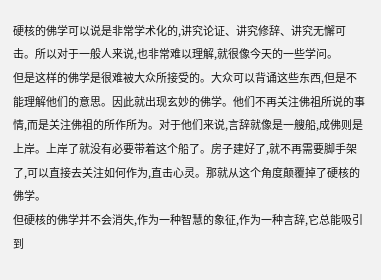硬核的佛学可以说是非常学术化的,讲究论证、讲究修辞、讲究无懈可击。所以对于一般人来说,也非常难以理解,就很像今天的一些学问。
但是这样的佛学是很难被大众所接受的。大众可以背诵这些东西,但是不能理解他们的意思。因此就出现玄妙的佛学。他们不再关注佛祖所说的事情,而是关注佛祖的所作所为。对于他们来说,言辞就像是一艘船,成佛则是上岸。上岸了就没有必要带着这个船了。房子建好了,就不再需要脚手架了,可以直接去关注如何作为,直击心灵。那就从这个角度颠覆掉了硬核的佛学。
但硬核的佛学并不会消失,作为一种智慧的象征,作为一种言辞,它总能吸引到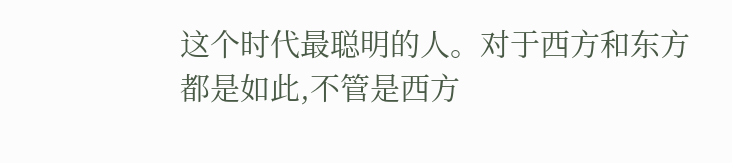这个时代最聪明的人。对于西方和东方都是如此,不管是西方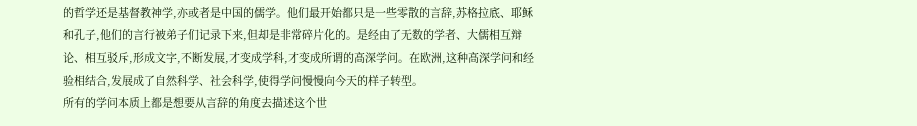的哲学还是基督教神学,亦或者是中国的儒学。他们最开始都只是一些零散的言辞,苏格拉底、耶稣和孔子,他们的言行被弟子们记录下来,但却是非常碎片化的。是经由了无数的学者、大儒相互辩论、相互驳斥,形成文字,不断发展,才变成学科,才变成所谓的高深学问。在欧洲,这种高深学问和经验相结合,发展成了自然科学、社会科学,使得学问慢慢向今天的样子转型。
所有的学问本质上都是想要从言辞的角度去描述这个世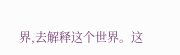界,去解释这个世界。这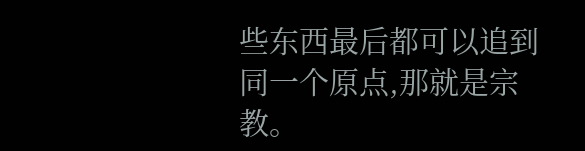些东西最后都可以追到同一个原点,那就是宗教。